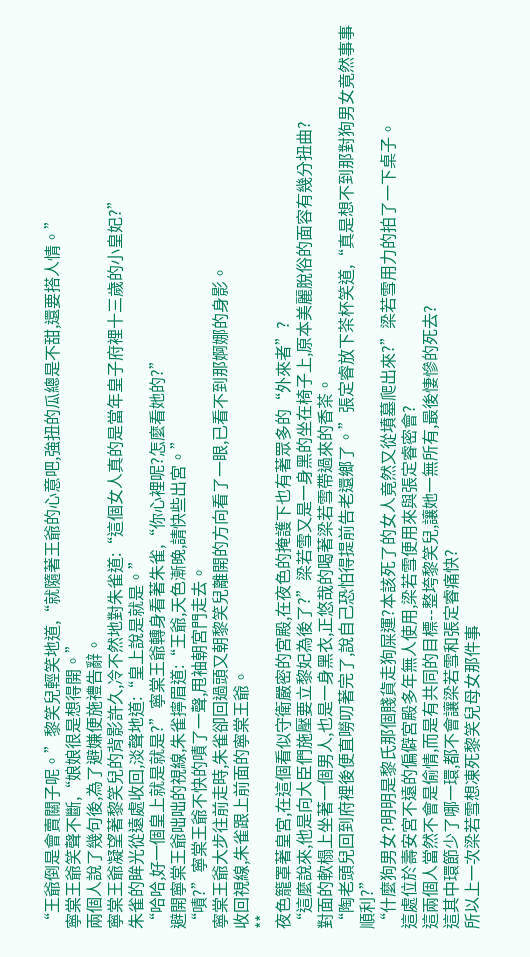“王爺倒是會賣關子呢。”黎笑兒輕笑地道,“就隨著王爺的心意吧,強扭的瓜總是不甜,還要搭人情。”
寧棠王爺笑聲不斷,“娘娘很是想得開。”
兩個人說了幾句後,為了避嫌便施禮告辭。
寧棠王爺凝望著黎笑兒的背影許久,冷不然地對朱雀道:“這個女人真的是當年皇子府裡十三歲的小皇妃?”
朱雀的眸光從遠處收回,淡聲地道:“皇上說是就是。”
“哈哈,好一個皇上就是就是?”寧棠王爺轉身看著朱雀,“你心裡呢?怎麼看她的?”
避開寧棠王爺咄咄的視線,朱雀擰眉道:“王爺,天色漸晚,請快些出宮。”
“嘖?”寧棠王爺不快的嘖了一聲,甩袖朝宮門走去。
寧棠王爺大步往前走時,朱雀卻回過頭又朝黎笑兒離開的方向看了一眼,已看不到那婀娜的身影。
收回視線,朱雀跟上前面的寧棠王爺。
**
夜色籠罩著皇宮,在這個看似守衛嚴密的宮殿,在夜色的掩護下也有著眾多的“外來者”?
“這麼說來,他是向大臣們施壓要立黎妃為後了?”梁若雪又是一身黑的坐在椅子上,原本美麗脫俗的面容有幾分扭曲?
對面的軟榻上坐著一個男人,也是一身黑衣,正悠哉的喝著梁若雪帶過來的香茶。
“陶老頭兒回到府裡後便直嘮叨著完了,說自己恐怕得提前告老還鄉了。”張定睿放下茶杯笑道,“真是想不到那對狗男女竟然事事順利?”
“什麼狗男女?明明是黎氏那個賤貨走狗屎運?本該死了的女人竟然又從墳墓爬出來?”梁若雪用力的拍了一下桌子。
這處位於壽安宮不遠的偏僻宮殿多年無人使用,梁若雪便用來與張定睿密會?
這兩個人當然不會是偷情,而是有共同的目標--整垮黎笑兒,讓她一無所有,最後悽慘的死去?
這其中環節少了哪一環,都不會讓梁若雪和張定睿痛快?
所以上一次梁若雪想凍死黎笑兒母女那件事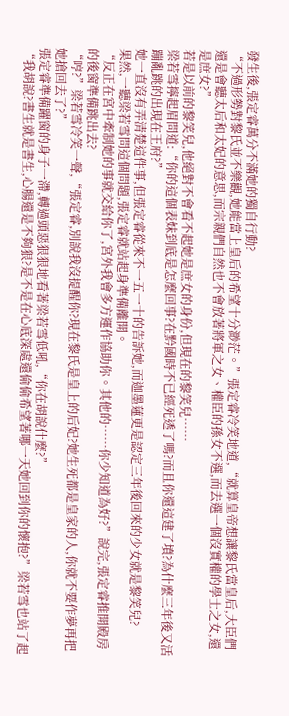發生後,張定睿萬分不滿她的獨自行動?
“不過形勢對黎氏並不樂觀,她能當上皇后的希望十分渺茫。”張定睿冷笑地道,“就算皇帝想讓黎氏當皇后,大臣們還是會聽太后和太妃的意思,而宗親們自然也不會放著將軍之女、權臣的孫女不選,而去選一個沒實權的學士之女,還是庶女?”
若是以前的黎笑兒,他絕對不會看不起她是庶女的身份,但現在的黎笑兒……
梁若雪擰起眉問道:“你的這個表妹到底是怎麼回事?在黔國時不已經死透了嗎?而且你還這建了墳?為什麼三年後又活蹦亂跳的出現在王府?”
她一直沒有弄清楚這件事,但張定睿從來不一五一十的告訴她,而迦墨蓮更是認定三年後回來的少女就是黎笑兒?
果然,一聽梁若雪問這個問題,張定睿就站起身準備離開。
“反正在宮中牽制她的事就交給你了,宮外我會多方運作協助你。其他的……你少知道為好?”說完,張定睿推開殿房的後窗準備跳出去?
“哼?”梁若雪冷笑一聲,“張定睿,別說我沒提醒你?現在黎氏是皇上的后妃?她生死都是皇家的人,你就不要作夢再把她搶回去了?”
張定睿準備躍窗的身子一滯,轉過頭惡狠狠地看著梁若雪低吼,“你在胡說什麼?”
“我胡說?書生就是書生,心腸還是不夠狠?是不是在心底深處還偷偷希望著哪一天她回到你的懷抱?”梁若雪也站了起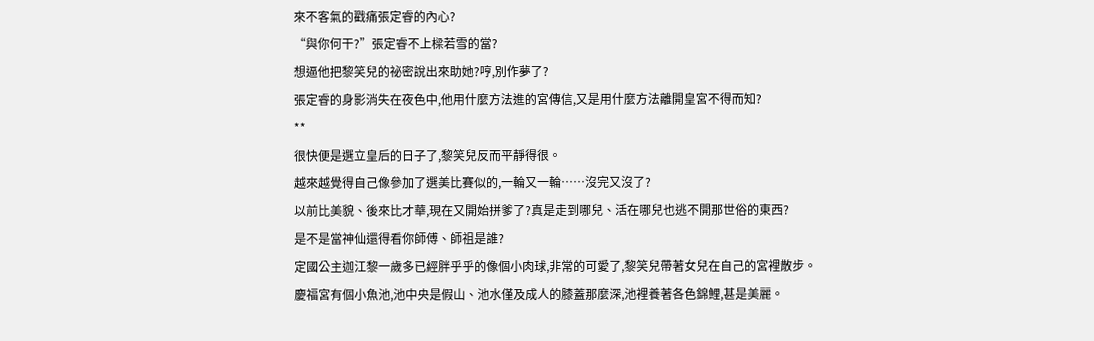來不客氣的戳痛張定睿的內心?
“與你何干?”張定睿不上樑若雪的當?
想逼他把黎笑兒的祕密說出來助她?哼,別作夢了?
張定睿的身影消失在夜色中,他用什麼方法進的宮傳信,又是用什麼方法離開皇宮不得而知?
**
很快便是選立皇后的日子了,黎笑兒反而平靜得很。
越來越覺得自己像參加了選美比賽似的,一輪又一輪……沒完又沒了?
以前比美貌、後來比才華,現在又開始拼爹了?真是走到哪兒、活在哪兒也逃不開那世俗的東西?
是不是當神仙還得看你師傅、師祖是誰?
定國公主迦江黎一歲多已經胖乎乎的像個小肉球,非常的可愛了,黎笑兒帶著女兒在自己的宮裡散步。
慶福宮有個小魚池,池中央是假山、池水僅及成人的膝蓋那麼深,池裡養著各色錦鯉,甚是美麗。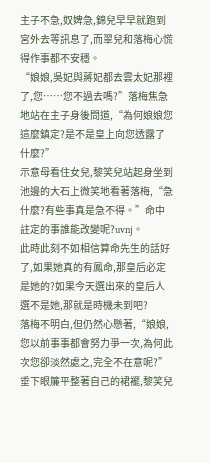主子不急,奴婢急,錦兒早早就跑到宮外去等訊息了,而翠兒和落梅心慌得作事都不安穩。
“娘娘,吳妃與蔣妃都去雲太妃那裡了,您……您不過去嗎?”落梅焦急地站在主子身後問道,“為何娘娘您這麼鎮定?是不是皇上向您透露了什麼?”
示意母看住女兒,黎笑兒站起身坐到池邊的大石上微笑地看著落梅,“急什麼?有些事真是急不得。”命中註定的事誰能改變呢?uvnj。
此時此刻不如相信算命先生的話好了,如果她真的有鳳命,那皇后必定是她的?如果今天選出來的皇后人選不是她,那就是時機未到吧?
落梅不明白,但仍然心懸著,“娘娘,您以前事事都會努力爭一次,為何此次您卻淡然處之,完全不在意呢?”
垂下眼簾平整著自己的裙襬,黎笑兒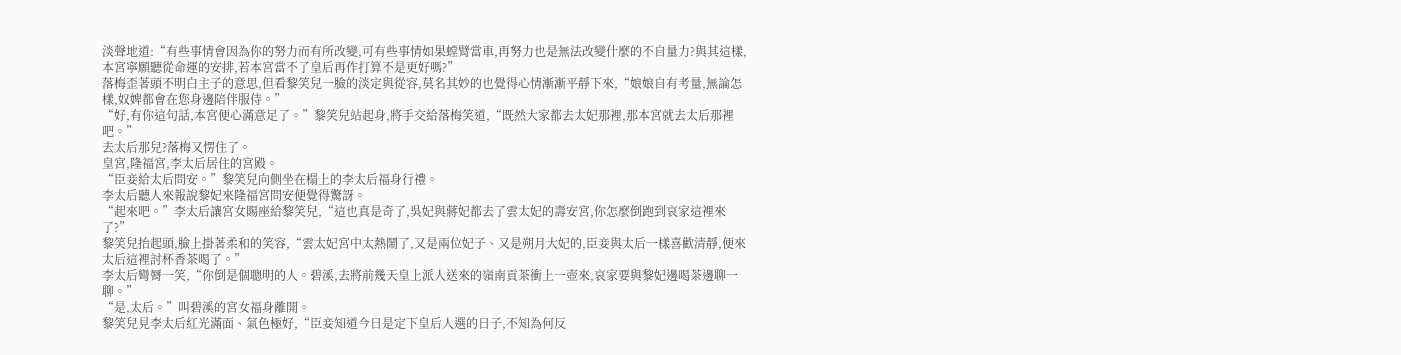淡聲地道:“有些事情會因為你的努力而有所改變,可有些事情如果螳臂當車,再努力也是無法改變什麼的不自量力?與其這樣,本宮寧願聽從命運的安排,若本宮當不了皇后再作打算不是更好嗎?”
落梅歪著頭不明白主子的意思,但看黎笑兒一臉的淡定與從容,莫名其妙的也覺得心情漸漸平靜下來,“娘娘自有考量,無論怎樣,奴婢都會在您身邊陪伴服侍。”
“好,有你這句話,本宮便心滿意足了。”黎笑兒站起身,將手交給落梅笑道,“既然大家都去太妃那裡,那本宮就去太后那裡吧。”
去太后那兒?落梅又愣住了。
皇宮,隆福宮,李太后居住的宮殿。
“臣妾給太后問安。”黎笑兒向側坐在榻上的李太后福身行禮。
李太后聽人來報說黎妃來隆福宮問安便覺得驚訝。
“起來吧。”李太后讓宮女賜座給黎笑兒,“這也真是奇了,吳妃與蔣妃都去了雲太妃的壽安宮,你怎麼倒跑到哀家這裡來了?”
黎笑兒抬起頭,臉上掛著柔和的笑容,“雲太妃宮中太熱鬧了,又是兩位妃子、又是朔月大妃的,臣妾與太后一樣喜歡清靜,便來太后這裡討杯香茶喝了。”
李太后彎脣一笑,“你倒是個聰明的人。碧溪,去將前幾天皇上派人送來的嶺南貢茶衝上一壺來,哀家要與黎妃邊喝茶邊聊一聊。”
“是,太后。”叫碧溪的宮女福身離開。
黎笑兒見李太后紅光滿面、氣色極好,“臣妾知道今日是定下皇后人選的日子,不知為何反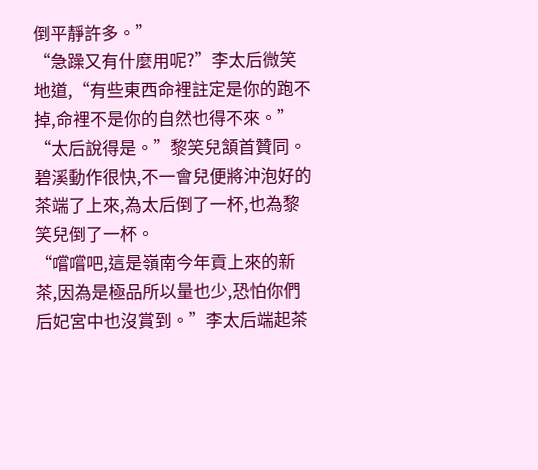倒平靜許多。”
“急躁又有什麼用呢?”李太后微笑地道,“有些東西命裡註定是你的跑不掉,命裡不是你的自然也得不來。”
“太后說得是。”黎笑兒頷首贊同。
碧溪動作很快,不一會兒便將沖泡好的茶端了上來,為太后倒了一杯,也為黎笑兒倒了一杯。
“嚐嚐吧,這是嶺南今年貢上來的新茶,因為是極品所以量也少,恐怕你們后妃宮中也沒賞到。”李太后端起茶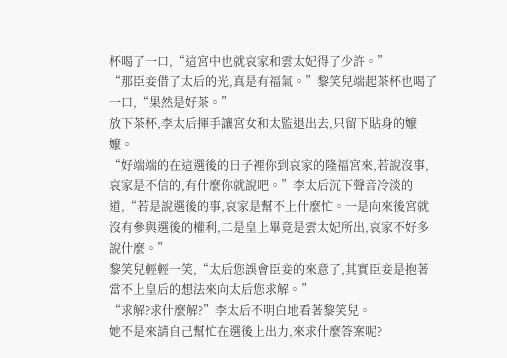杯喝了一口,“這宮中也就哀家和雲太妃得了少許。”
“那臣妾借了太后的光,真是有福氣。”黎笑兒端起茶杯也喝了一口,“果然是好茶。”
放下茶杯,李太后揮手讓宮女和太監退出去,只留下貼身的嬤嬤。
“好端端的在這選後的日子裡你到哀家的隆福宮來,若說沒事,哀家是不信的,有什麼你就說吧。”李太后沉下聲音冷淡的道,“若是說選後的事,哀家是幫不上什麼忙。一是向來後宮就沒有參與選後的權利,二是皇上畢竟是雲太妃所出,哀家不好多說什麼。”
黎笑兒輕輕一笑,“太后您誤會臣妾的來意了,其實臣妾是抱著當不上皇后的想法來向太后您求解。”
“求解?求什麼解?”李太后不明白地看著黎笑兒。
她不是來請自己幫忙在選後上出力,來求什麼答案呢?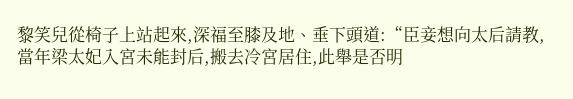黎笑兒從椅子上站起來,深福至膝及地、垂下頭道:“臣妾想向太后請教,當年梁太妃入宮未能封后,搬去冷宮居住,此舉是否明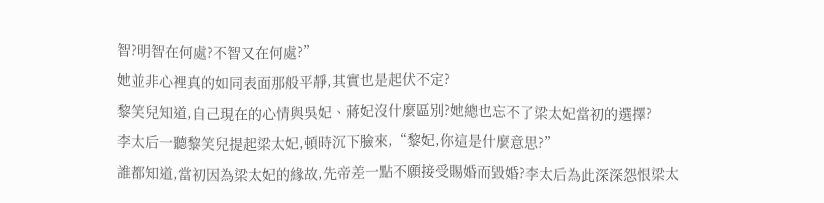智?明智在何處?不智又在何處?”
她並非心裡真的如同表面那般平靜,其實也是起伏不定?
黎笑兒知道,自己現在的心情與吳妃、蔣妃沒什麼區別?她總也忘不了梁太妃當初的選擇?
李太后一聽黎笑兒提起梁太妃,頓時沉下臉來,“黎妃,你這是什麼意思?”
誰都知道,當初因為梁太妃的緣故,先帝差一點不願接受賜婚而毀婚?李太后為此深深怨恨梁太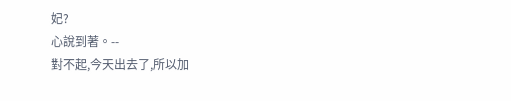妃?
心說到著。--
對不起,今天出去了,所以加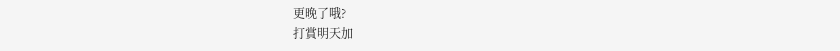更晚了哦?
打賞明天加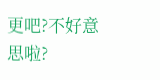更吧?不好意思啦?